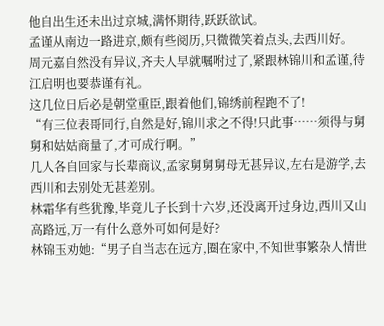他自出生还未出过京城,满怀期待,跃跃欲试。
孟谨从南边一路进京,颇有些阅历,只微微笑着点头,去西川好。
周元嘉自然没有异议,齐夫人早就嘱咐过了,紧跟林锦川和孟谨,待江启明也要恭谨有礼。
这几位日后必是朝堂重臣,跟着他们,锦绣前程跑不了!
“有三位表哥同行,自然是好,锦川求之不得!只此事……须得与舅舅和姑姑商量了,才可成行啊。”
几人各自回家与长辈商议,孟家舅舅舅母无甚异议,左右是游学,去西川和去别处无甚差别。
林霜华有些犹豫,毕竟儿子长到十六岁,还没离开过身边,西川又山高路远,万一有什么意外可如何是好?
林锦玉劝她:“男子自当志在远方,圈在家中,不知世事繁杂人情世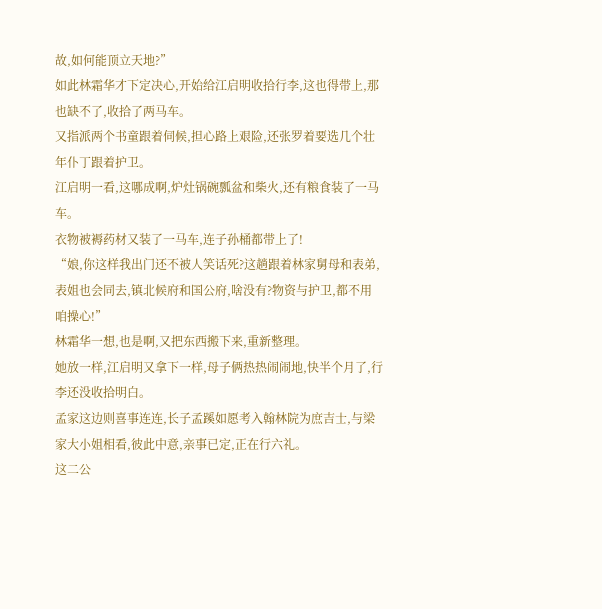故,如何能顶立天地?”
如此林霜华才下定决心,开始给江启明收拾行李,这也得带上,那也缺不了,收拾了两马车。
又指派两个书童跟着伺候,担心路上艰险,还张罗着要选几个壮年仆丁跟着护卫。
江启明一看,这哪成啊,炉灶锅碗瓢盆和柴火,还有粮食装了一马车。
衣物被褥药材又装了一马车,连子孙桶都带上了!
“娘,你这样我出门还不被人笑话死?这趟跟着林家舅母和表弟,表姐也会同去,镇北候府和国公府,啥没有?物资与护卫,都不用咱操心!”
林霜华一想,也是啊,又把东西搬下来,重新整理。
她放一样,江启明又拿下一样,母子俩热热闹闹地,快半个月了,行李还没收拾明白。
孟家这边则喜事连连,长子孟蹊如愿考入翰林院为庶吉士,与梁家大小姐相看,彼此中意,亲事已定,正在行六礼。
这二公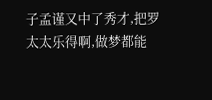子孟谨又中了秀才,把罗太太乐得啊,做梦都能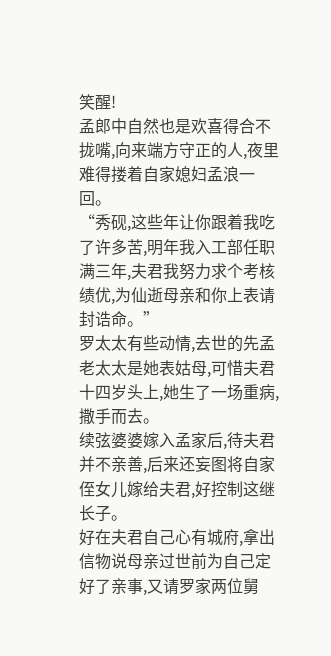笑醒!
孟郎中自然也是欢喜得合不拢嘴,向来端方守正的人,夜里难得搂着自家媳妇孟浪一回。
“秀砚,这些年让你跟着我吃了许多苦,明年我入工部任职满三年,夫君我努力求个考核绩优,为仙逝母亲和你上表请封诰命。”
罗太太有些动情,去世的先孟老太太是她表姑母,可惜夫君十四岁头上,她生了一场重病,撒手而去。
续弦婆婆嫁入孟家后,待夫君并不亲善,后来还妄图将自家侄女儿嫁给夫君,好控制这继长子。
好在夫君自己心有城府,拿出信物说母亲过世前为自己定好了亲事,又请罗家两位舅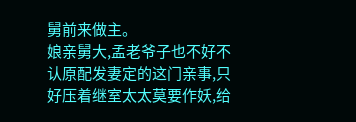舅前来做主。
娘亲舅大,孟老爷子也不好不认原配发妻定的这门亲事,只好压着继室太太莫要作妖,给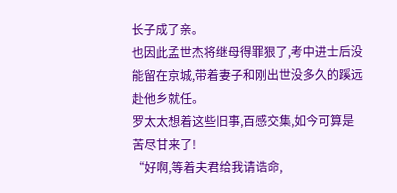长子成了亲。
也因此孟世杰将继母得罪狠了,考中进士后没能留在京城,带着妻子和刚出世没多久的蹊远赴他乡就任。
罗太太想着这些旧事,百感交集,如今可算是苦尽甘来了!
“好啊,等着夫君给我请诰命,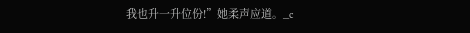我也升一升位份!”她柔声应道。_c